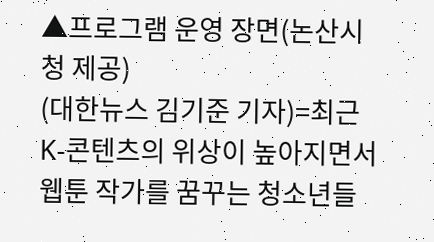▲프로그램 운영 장면(논산시청 제공)
(대한뉴스 김기준 기자)=최근 K-콘텐츠의 위상이 높아지면서 웹툰 작가를 꿈꾸는 청소년들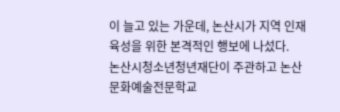이 늘고 있는 가운데, 논산시가 지역 인재 육성을 위한 본격적인 행보에 나섰다.
논산시청소년청년재단이 주관하고 논산문화예술전문학교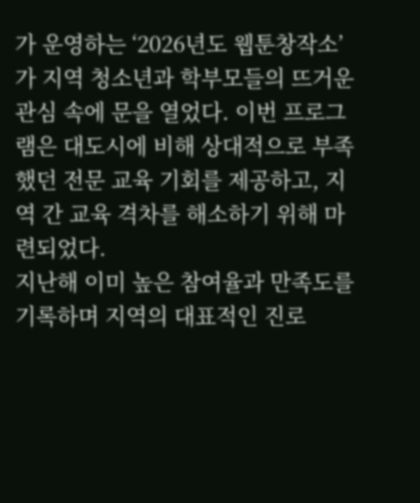가 운영하는 ‘2026년도 웹툰창작소’가 지역 청소년과 학부모들의 뜨거운 관심 속에 문을 열었다. 이번 프로그램은 대도시에 비해 상대적으로 부족했던 전문 교육 기회를 제공하고, 지역 간 교육 격차를 해소하기 위해 마련되었다.
지난해 이미 높은 참여율과 만족도를 기록하며 지역의 대표적인 진로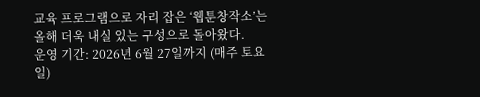교육 프로그램으로 자리 잡은 ‘웹툰창작소’는 올해 더욱 내실 있는 구성으로 돌아왔다.
운영 기간: 2026년 6월 27일까지 (매주 토요일)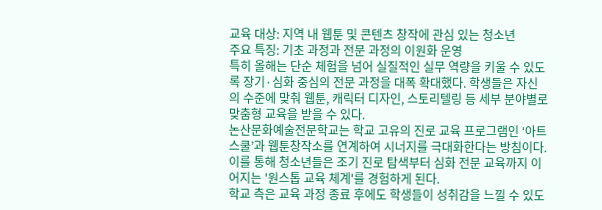교육 대상: 지역 내 웹툰 및 콘텐츠 창작에 관심 있는 청소년
주요 특징: 기초 과정과 전문 과정의 이원화 운영
특히 올해는 단순 체험을 넘어 실질적인 실무 역량을 키울 수 있도록 장기·심화 중심의 전문 과정을 대폭 확대했다. 학생들은 자신의 수준에 맞춰 웹툰, 캐릭터 디자인, 스토리텔링 등 세부 분야별로 맞춤형 교육을 받을 수 있다.
논산문화예술전문학교는 학교 고유의 진로 교육 프로그램인 ‘아트스쿨’과 웹툰창작소를 연계하여 시너지를 극대화한다는 방침이다. 이를 통해 청소년들은 조기 진로 탐색부터 심화 전문 교육까지 이어지는 '원스톱 교육 체계'를 경험하게 된다.
학교 측은 교육 과정 종료 후에도 학생들이 성취감을 느낄 수 있도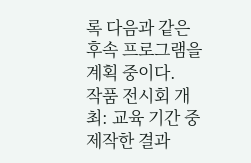록 다음과 같은 후속 프로그램을 계획 중이다.
작품 전시회 개최: 교육 기간 중 제작한 결과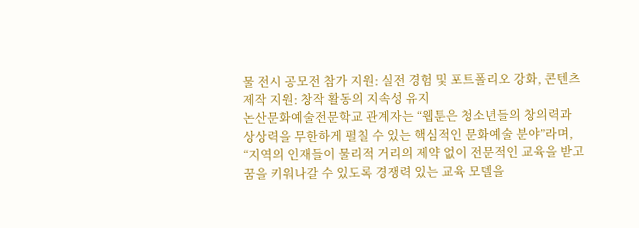물 전시 공모전 참가 지원: 실전 경험 및 포트폴리오 강화, 콘텐츠 제작 지원: 창작 활동의 지속성 유지
논산문화예술전문학교 관계자는 “웹툰은 청소년들의 창의력과 상상력을 무한하게 펼칠 수 있는 핵심적인 문화예술 분야”라며, “지역의 인재들이 물리적 거리의 제약 없이 전문적인 교육을 받고 꿈을 키워나갈 수 있도록 경쟁력 있는 교육 모델을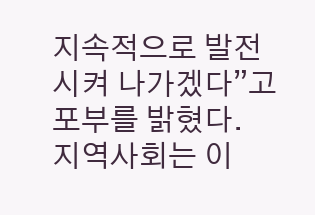지속적으로 발전시켜 나가겠다”고 포부를 밝혔다.
지역사회는 이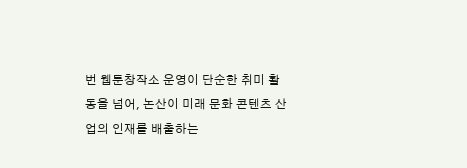번 웹툰창작소 운영이 단순한 취미 활동을 넘어, 논산이 미래 문화 콘텐츠 산업의 인재를 배출하는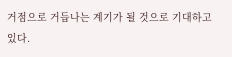거점으로 거듭나는 계기가 될 것으로 기대하고 있다.